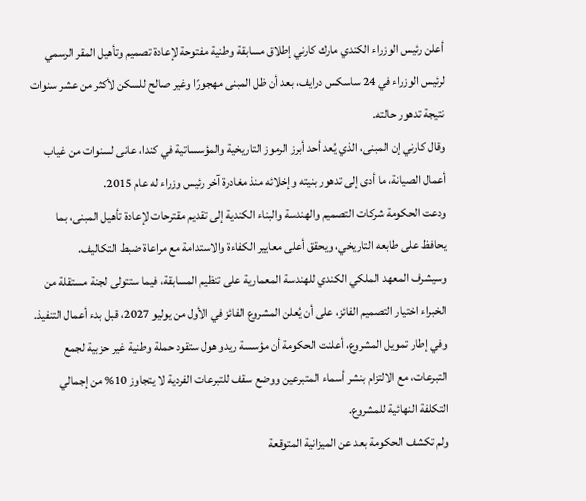أعلن رئيس الوزراء الكندي مارك كارني إطلاق مسابقة وطنية مفتوحة لإعادة تصميم وتأهيل المقر الرسمي لرئيس الوزراء في 24 ساسكس درايف، بعد أن ظل المبنى مهجورًا وغير صالح للسكن لأكثر من عشر سنوات نتيجة تدهور حالته.
وقال كارني إن المبنى، الذي يُعد أحد أبرز الرموز التاريخية والمؤسساتية في كندا، عانى لسنوات من غياب أعمال الصيانة، ما أدى إلى تدهور بنيته وإخلائه منذ مغادرة آخر رئيس وزراء له عام 2015.
ودعت الحكومة شركات التصميم والهندسة والبناء الكندية إلى تقديم مقترحات لإعادة تأهيل المبنى، بما يحافظ على طابعه التاريخي، ويحقق أعلى معايير الكفاءة والاستدامة مع مراعاة ضبط التكاليف.
وسيشرف المعهد الملكي الكندي للهندسة المعمارية على تنظيم المسابقة، فيما ستتولى لجنة مستقلة من الخبراء اختيار التصميم الفائز، على أن يُعلن المشروع الفائز في الأول من يوليو 2027، قبل بدء أعمال التنفيذ.
وفي إطار تمويل المشروع، أعلنت الحكومة أن مؤسسة ريدو هول ستقود حملة وطنية غير حزبية لجمع التبرعات، مع الالتزام بنشر أسماء المتبرعين ووضع سقف للتبرعات الفردية لا يتجاوز 10% من إجمالي التكلفة النهائية للمشروع.
ولم تكشف الحكومة بعد عن الميزانية المتوقعة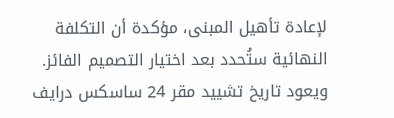لإعادة تأهيل المبنى، مؤكدة أن التكلفة النهائية ستُحدد بعد اختيار التصميم الفائز.
ويعود تاريخ تشييد مقر 24 ساسكس درايف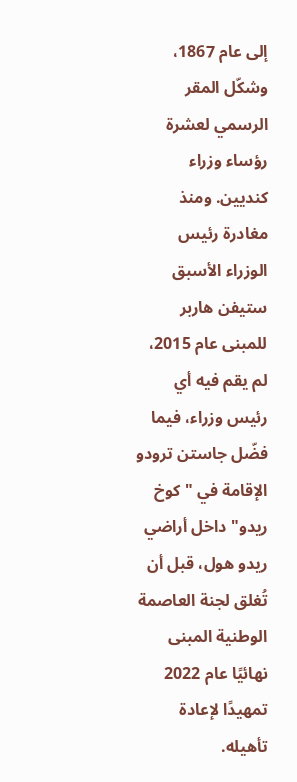إلى عام 1867، وشكّل المقر الرسمي لعشرة رؤساء وزراء كنديين. ومنذ مغادرة رئيس الوزراء الأسبق ستيفن هاربر للمبنى عام 2015، لم يقم فيه أي رئيس وزراء، فيما فضّل جاستن ترودو الإقامة في "كوخ ريدو" داخل أراضي ريدو هول، قبل أن تُغلق لجنة العاصمة الوطنية المبنى نهائيًا عام 2022 تمهيدًا لإعادة تأهيله.